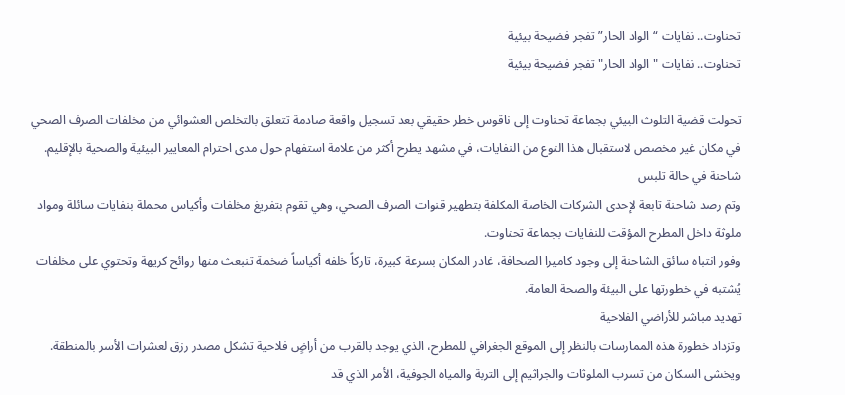تحناوت.. نفايات “الواد الحار” تفجر فضيحة بيئية
تحناوت.. نفايات "الواد الحار" تفجر فضيحة بيئية

تحولت قضية التلوث البيئي بجماعة تحناوت إلى ناقوس خطر حقيقي بعد تسجيل واقعة صادمة تتعلق بالتخلص العشوائي من مخلفات الصرف الصحي في مكان غير مخصص لاستقبال هذا النوع من النفايات، في مشهد يطرح أكثر من علامة استفهام حول مدى احترام المعايير البيئية والصحية بالإقليم.
شاحنة في حالة تلبس
وتم رصد شاحنة تابعة لإحدى الشركات الخاصة المكلفة بتطهير قنوات الصرف الصحي، وهي تقوم بتفريغ مخلفات وأكياس محملة بنفايات سائلة ومواد ملوثة داخل المطرح المؤقت للنفايات بجماعة تحناوت.
وفور انتباه سائق الشاحنة إلى وجود كاميرا الصحافة، غادر المكان بسرعة كبيرة، تاركاً خلفه أكياساً ضخمة تنبعث منها روائح كريهة وتحتوي على مخلفات يُشتبه في خطورتها على البيئة والصحة العامة.
تهديد مباشر للأراضي الفلاحية
وتزداد خطورة هذه الممارسات بالنظر إلى الموقع الجغرافي للمطرح، الذي يوجد بالقرب من أراضٍ فلاحية تشكل مصدر رزق لعشرات الأسر بالمنطقة. ويخشى السكان من تسرب الملوثات والجراثيم إلى التربة والمياه الجوفية، الأمر الذي قد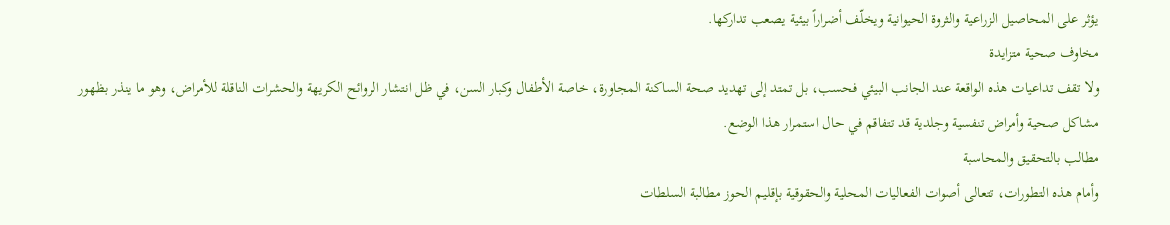يؤثر على المحاصيل الزراعية والثروة الحيوانية ويخلّف أضراراً بيئية يصعب تداركها.
مخاوف صحية متزايدة
ولا تقف تداعيات هذه الواقعة عند الجانب البيئي فحسب، بل تمتد إلى تهديد صحة الساكنة المجاورة، خاصة الأطفال وكبار السن، في ظل انتشار الروائح الكريهة والحشرات الناقلة للأمراض، وهو ما ينذر بظهور مشاكل صحية وأمراض تنفسية وجلدية قد تتفاقم في حال استمرار هذا الوضع.
مطالب بالتحقيق والمحاسبة
وأمام هذه التطورات، تتعالى أصوات الفعاليات المحلية والحقوقية بإقليم الحوز مطالبة السلطات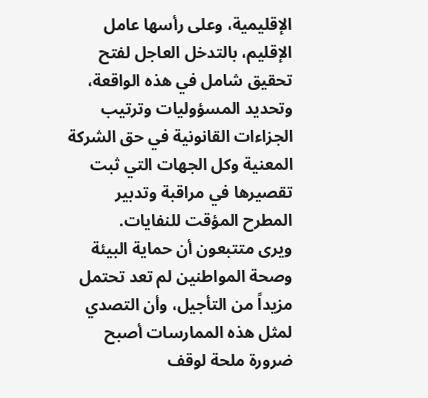الإقليمية، وعلى رأسها عامل الإقليم، بالتدخل العاجل لفتح تحقيق شامل في هذه الواقعة، وتحديد المسؤوليات وترتيب الجزاءات القانونية في حق الشركة المعنية وكل الجهات التي ثبت تقصيرها في مراقبة وتدبير المطرح المؤقت للنفايات.
ويرى متتبعون أن حماية البيئة وصحة المواطنين لم تعد تحتمل مزيداً من التأجيل، وأن التصدي لمثل هذه الممارسات أصبح ضرورة ملحة لوقف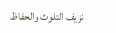نزيف التلوث والحفاظ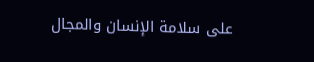على سلامة الإنسان والمجال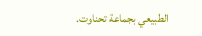الطبيعي بجماعة تحناوت.